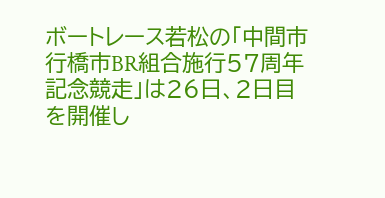ボートレース若松の「中間市行橋市BR組合施行57周年記念競走」は26日、2日目を開催し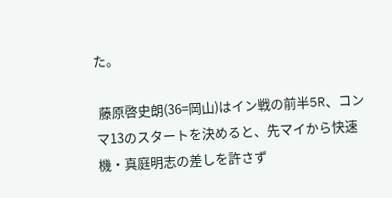た。

 藤原啓史朗(36=岡山)はイン戦の前半5R、コンマ13のスタートを決めると、先マイから快速機・真庭明志の差しを許さず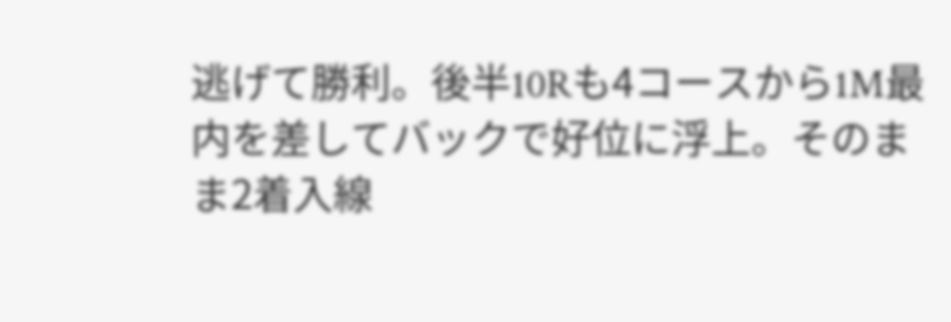逃げて勝利。後半10Rも4コースから1M最内を差してバックで好位に浮上。そのまま2着入線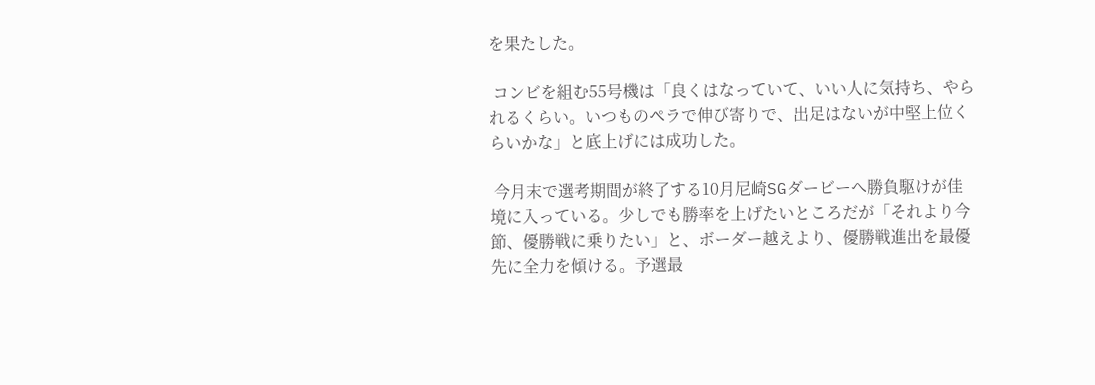を果たした。

 コンビを組む55号機は「良くはなっていて、いい人に気持ち、やられるくらい。いつものペラで伸び寄りで、出足はないが中堅上位くらいかな」と底上げには成功した。

 今月末で選考期間が終了する10月尼崎SGダービーへ勝負駆けが佳境に入っている。少しでも勝率を上げたいところだが「それより今節、優勝戦に乗りたい」と、ボーダー越えより、優勝戦進出を最優先に全力を傾ける。予選最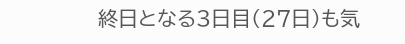終日となる3日目(27日)も気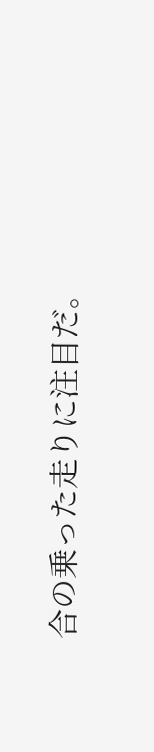合の乗った走りに注目だ。